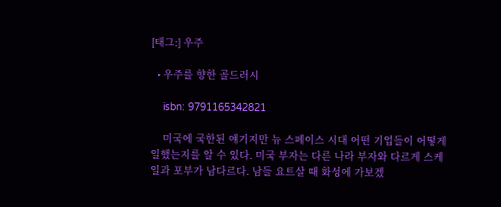[태그:] 우주

  • 우주를 향한 골드러시

    isbn: 9791165342821

    미국에 국한된 얘기지만 뉴 스페이스 시대 어떤 기업들이 어떻게 일했는지를 알 수 있다. 미국 부자는 다른 나라 부자와 다르게 스케일과 포부가 남다르다. 남들 요트살 때 화성에 가보겠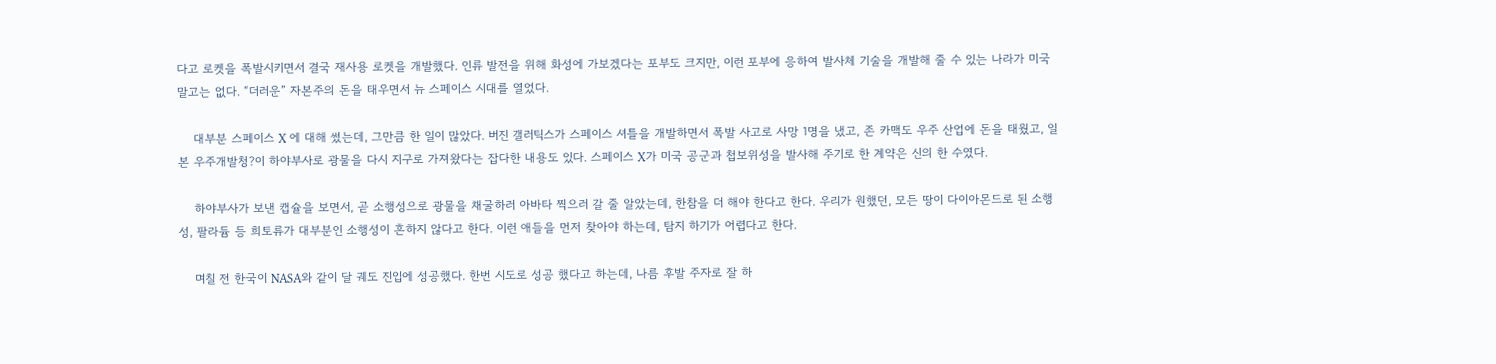다고 로켓을 폭발시키면서 결국 재사용 로켓을 개발했다. 인류 발전을 위해 화성에 가보겠다는 포부도 크지만, 이런 포부에 응하여 발사체 기술을 개발해 줄 수 있는 나라가 미국 말고는 없다. “더러운” 자본주의 돈을 태우면서 뉴 스페이스 시대를 열었다.

    대부분 스페이스 X 에 대해 썼는데, 그만큼 한 일이 많았다. 버진 갤러틱스가 스페이스 셔틀을 개발하면서 폭발 사고로 사망 1명을 냈고, 존 카맥도 우주 산업에 돈을 태웠고, 일본 우주개발청?이 하야부사로 광물을 다시 지구로 가져왔다는 잡다한 내용도 있다. 스페이스 X가 미국 공군과 첩보위성을 발사해 주기로 한 계약은 신의 한 수였다.

    하야부사가 보낸 캡슐을 보면서, 곧 소행성으로 광물을 채굴하러 아바타 찍으러 갈 줄 알았는데, 한참을 더 해야 한다고 한다. 우리가 원했던, 모든 땅이 다이아몬드로 된 소행성, 팔라듐 등 희토류가 대부분인 소행성이 흔하지 않다고 한다. 이런 애들을 먼저 찾아야 하는데, 탐지 하기가 어렵다고 한다.

    며칠 전 한국이 NASA와 같이 달 궤도 진입에 성공했다. 한번 시도로 성공 했다고 하는데, 나름 후발 주자로 잘 하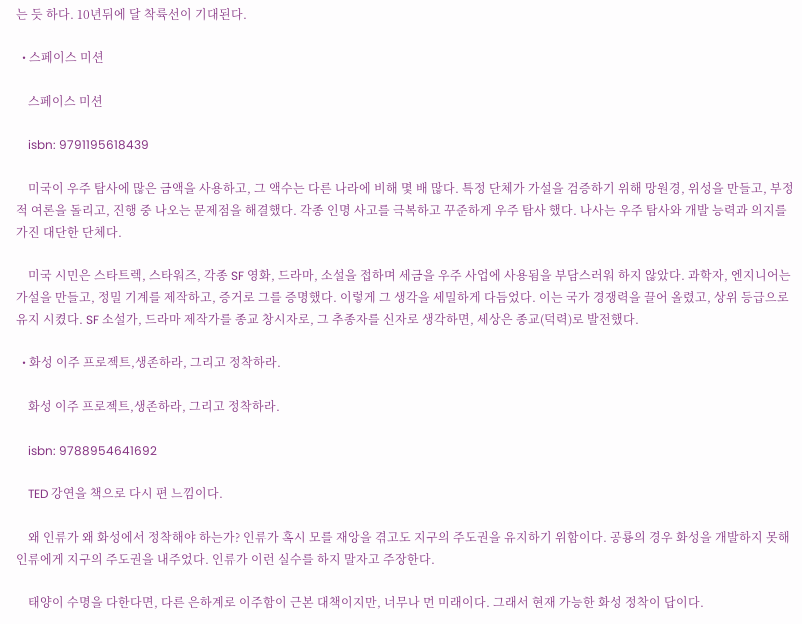는 듯 하다. 10년뒤에 달 착륙선이 기대된다.

  • 스페이스 미션

    스페이스 미션

    isbn: 9791195618439

    미국이 우주 탐사에 많은 금액을 사용하고, 그 액수는 다른 나라에 비해 몇 배 많다. 특정 단체가 가설을 검증하기 위해 망원경, 위성을 만들고, 부정적 여론을 돌리고, 진행 중 나오는 문제점을 해결했다. 각종 인명 사고를 극복하고 꾸준하게 우주 탐사 했다. 나사는 우주 탐사와 개발 능력과 의지를 가진 대단한 단체다.

    미국 시민은 스타트렉, 스타워즈, 각종 SF 영화, 드라마, 소설을 접하며 세금을 우주 사업에 사용됨을 부담스러워 하지 않았다. 과학자, 엔지니어는 가설을 만들고, 정밀 기계를 제작하고, 증거로 그를 증명했다. 이렇게 그 생각을 세밀하게 다듬었다. 이는 국가 경쟁력을 끌어 올렸고, 상위 등급으로 유지 시켰다. SF 소설가, 드라마 제작가를 종교 창시자로, 그 추종자를 신자로 생각하면, 세상은 종교(덕력)로 발전했다.

  • 화성 이주 프로젝트,생존하라, 그리고 정착하라.

    화성 이주 프로젝트,생존하라, 그리고 정착하라.

    isbn: 9788954641692

    TED 강연을 책으로 다시 편 느낌이다.

    왜 인류가 왜 화성에서 정착해야 하는가? 인류가 혹시 모를 재앙을 겪고도 지구의 주도권을 유지하기 위함이다. 공룡의 경우 화성을 개발하지 못해 인류에게 지구의 주도권을 내주었다. 인류가 이런 실수를 하지 말자고 주장한다.

    태양이 수명을 다한다면, 다른 은하계로 이주함이 근본 대책이지만, 너무나 먼 미래이다. 그래서 현재 가능한 화성 정착이 답이다.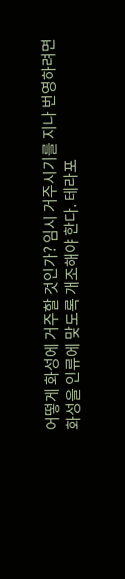어떻게 화성에 거주할 것인가? 임시 거주시기를 지나 번영하려면 화성을 인류에 맞도록 개조해야 한다. 테라포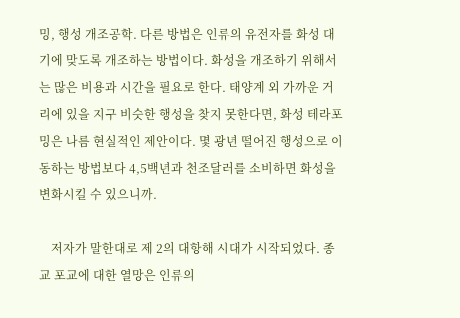밍, 행성 개조공학. 다른 방법은 인류의 유전자를 화성 대기에 맞도록 개조하는 방법이다. 화성을 개조하기 위해서는 많은 비용과 시간을 필요로 한다. 태양계 외 가까운 거리에 있을 지구 비슷한 행성을 찾지 못한다면, 화성 테라포밍은 나름 현실적인 제안이다. 몇 광년 떨어진 행성으로 이동하는 방법보다 4,5백년과 천조달러를 소비하면 화성을 변화시킬 수 있으니까.

    저자가 말한대로 제 2의 대항해 시대가 시작되었다. 종교 포교에 대한 열망은 인류의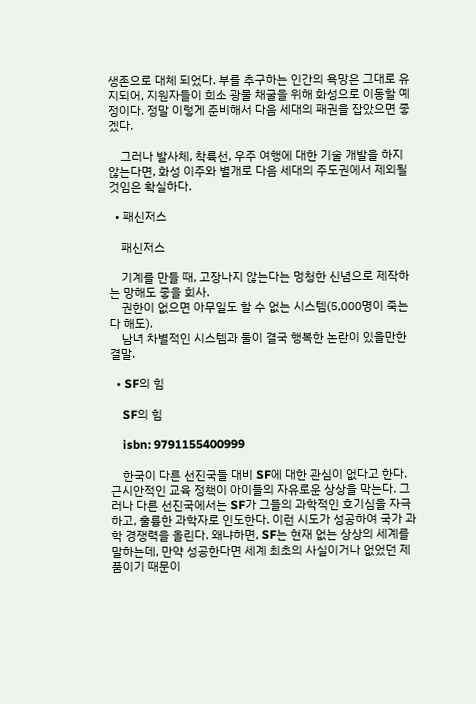생존으로 대체 되었다. 부를 추구하는 인간의 욕망은 그대로 유지되어, 지원자들이 희소 광물 채굴을 위해 화성으로 이동할 예정이다. 정말 이렇게 준비해서 다음 세대의 패권을 잡았으면 좋겠다.

    그러나 발사체, 착륙선, 우주 여행에 대한 기술 개발을 하지 않는다면, 화성 이주와 별개로 다음 세대의 주도권에서 제외될 것임은 확실하다.

  • 패신저스

    패신저스

    기계를 만들 때, 고장나지 않는다는 멍청한 신념으로 제작하는 망해도 좋을 회사.
    권한이 없으면 아무일도 할 수 없는 시스템(5,000명이 죽는다 해도).
    남녀 차별적인 시스템과 둘이 결국 행복한 논란이 있을만한 결말.

  • SF의 힘

    SF의 힘

    isbn: 9791155400999

    한국이 다른 선진국들 대비 SF에 대한 관심이 없다고 한다. 근시안적인 교육 정책이 아이들의 자유로운 상상을 막는다. 그러나 다른 선진국에서는 SF가 그들의 과학적인 호기심을 자극하고, 훌륭한 과학자로 인도한다. 이런 시도가 성공하여 국가 과학 경쟁력을 올린다. 왜냐하면, SF는 현재 없는 상상의 세계를 말하는데, 만약 성공한다면 세계 최초의 사실이거나 없었던 제품이기 때문이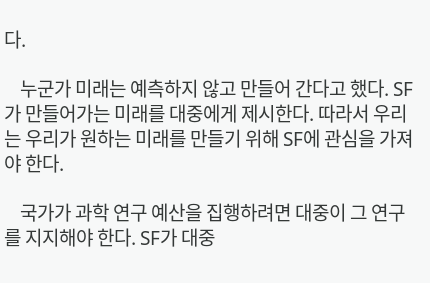다.

    누군가 미래는 예측하지 않고 만들어 간다고 했다. SF가 만들어가는 미래를 대중에게 제시한다. 따라서 우리는 우리가 원하는 미래를 만들기 위해 SF에 관심을 가져야 한다.

    국가가 과학 연구 예산을 집행하려면 대중이 그 연구를 지지해야 한다. SF가 대중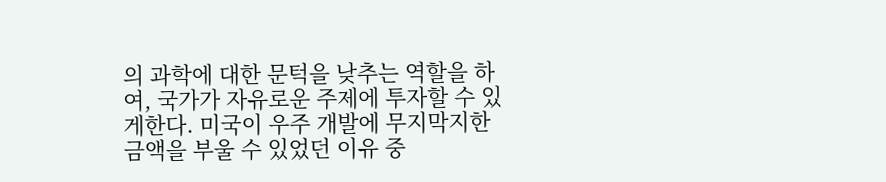의 과학에 대한 문턱을 낮추는 역할을 하여, 국가가 자유로운 주제에 투자할 수 있게한다. 미국이 우주 개발에 무지막지한 금액을 부울 수 있었던 이유 중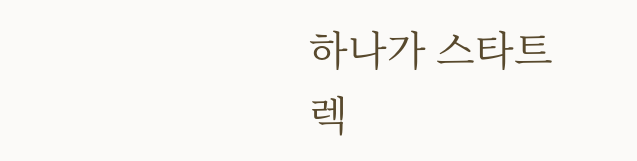하나가 스타트렉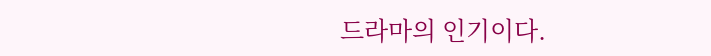드라마의 인기이다.